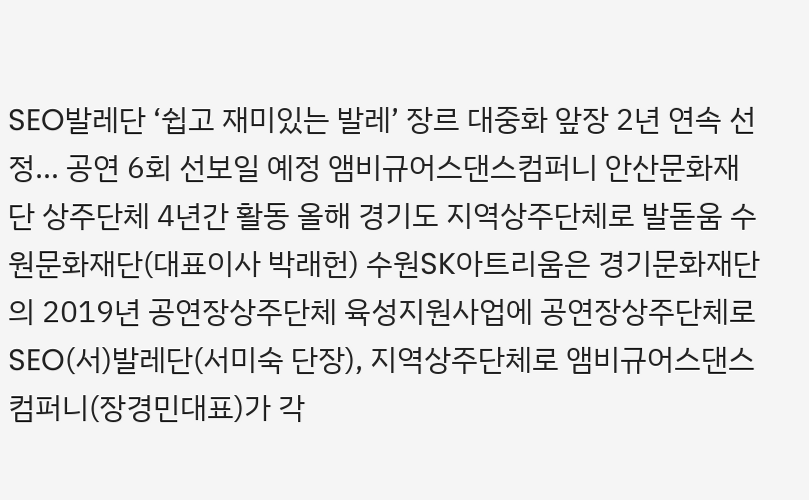SEO발레단 ‘쉽고 재미있는 발레’ 장르 대중화 앞장 2년 연속 선정… 공연 6회 선보일 예정 앰비규어스댄스컴퍼니 안산문화재단 상주단체 4년간 활동 올해 경기도 지역상주단체로 발돋움 수원문화재단(대표이사 박래헌) 수원SK아트리움은 경기문화재단의 2019년 공연장상주단체 육성지원사업에 공연장상주단체로 SEO(서)발레단(서미숙 단장), 지역상주단체로 앰비규어스댄스컴퍼니(장경민대표)가 각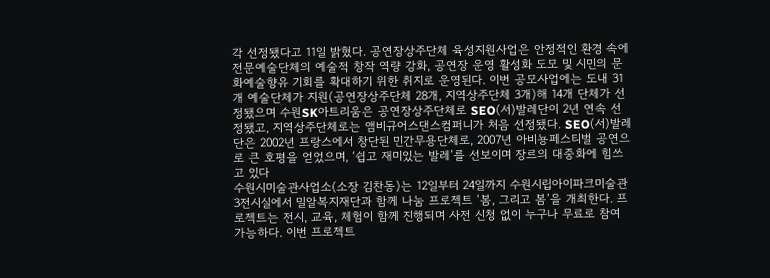각 선정됐다고 11일 밝혔다. 공연장상주단체 육성지원사업은 안정적인 환경 속에 전문예술단체의 예술적 창작 역량 강화, 공연장 운영 활성화 도모 및 시민의 문화예술향유 기회를 확대하기 위한 취지로 운영된다. 이번 공모사업에는 도내 31개 예술단체가 지원(공연장상주단체 28개, 지역상주단체 3개)해 14개 단체가 선정됐으며 수원SK아트리움은 공연장상주단체로 SEO(서)발레단이 2년 연속 선정됐고, 지역상주단체로는 앰비규어스댄스컴퍼니가 처음 선정됐다. SEO(서)발레단은 2002년 프랑스에서 창단된 민간무용단체로, 2007년 아비뇽페스티벌 공연으로 큰 호평을 얻었으며, ‘쉽고 재미있는 발레’를 선보이며 장르의 대중화에 힘쓰고 있다
수원시미술관사업소(소장 김찬동)는 12일부터 24일까지 수원시립아이파크미술관 3전시실에서 밀알복지재단과 함께 나눔 프로젝트 ‘봄, 그리고 봄’을 개최한다. 프로젝트는 전시, 교육, 체험이 함께 진행되며 사전 신청 없이 누구나 무료로 참여 가능하다. 이번 프로젝트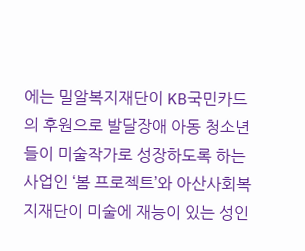에는 밀알복지재단이 KB국민카드의 후원으로 발달장애 아동 청소년들이 미술작가로 성장하도록 하는 사업인 ‘봄 프로젝트’와 아산사회복지재단이 미술에 재능이 있는 성인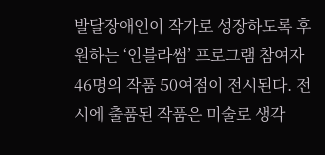발달장애인이 작가로 성장하도록 후원하는 ‘인블라썸’ 프로그램 참여자 46명의 작품 50여점이 전시된다. 전시에 출품된 작품은 미술로 생각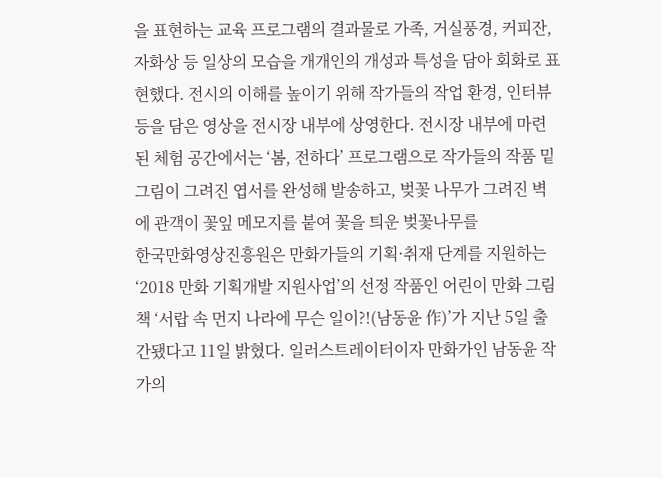을 표현하는 교육 프로그램의 결과물로 가족, 거실풍경, 커피잔, 자화상 등 일상의 모습을 개개인의 개성과 특성을 담아 회화로 표현했다. 전시의 이해를 높이기 위해 작가들의 작업 환경, 인터뷰 등을 담은 영상을 전시장 내부에 상영한다. 전시장 내부에 마련된 체험 공간에서는 ‘봄, 전하다’ 프로그램으로 작가들의 작품 밑그림이 그려진 엽서를 완성해 발송하고, 벚꽃 나무가 그려진 벽에 관객이 꽃잎 메모지를 붙여 꽃을 틔운 벚꽃나무를
한국만화영상진흥원은 만화가들의 기획·취재 단계를 지원하는 ‘2018 만화 기획개발 지원사업’의 선정 작품인 어린이 만화 그림책 ‘서랍 속 먼지 나라에 무슨 일이?!(남동윤 作)’가 지난 5일 출간됐다고 11일 밝혔다. 일러스트레이터이자 만화가인 남동윤 작가의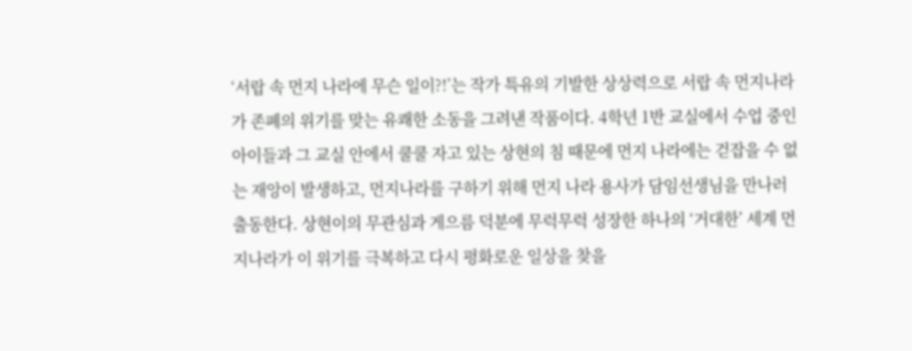‘서랍 속 먼지 나라에 무슨 일이?!’는 작가 특유의 기발한 상상력으로 서랍 속 먼지나라가 존폐의 위기를 맞는 유쾌한 소동을 그려낸 작품이다. 4학년 1반 교실에서 수업 중인 아이들과 그 교실 안에서 쿨쿨 자고 있는 상현의 침 때문에 먼지 나라에는 걷잡을 수 없는 재앙이 발생하고, 먼지나라를 구하기 위해 먼지 나라 용사가 담임선생님을 만나러 출동한다. 상현이의 무관심과 게으름 덕분에 무럭무럭 성장한 하나의 ‘거대한’ 세계 먼지나라가 이 위기를 극복하고 다시 평화로운 일상을 찾을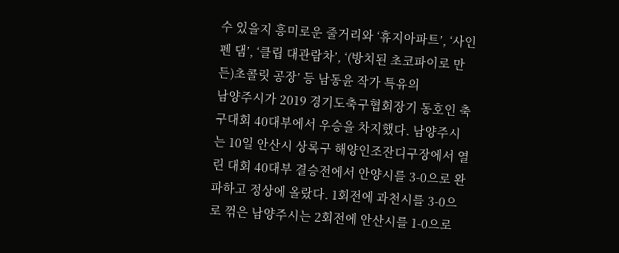수 있을지 흥미로운 줄거리와 ‘휴지아파트’, ‘사인펜 댐’, ‘클립 대관람차’, ‘(방치된 초코파이로 만든)초콜릿 공장’ 등 남동윤 작가 특유의
남양주시가 2019 경기도축구협회장기 동호인 축구대회 40대부에서 우승을 차지했다. 남양주시는 10일 안산시 상록구 해양인조잔디구장에서 열린 대회 40대부 결승전에서 안양시를 3-0으로 완파하고 정상에 올랐다. 1회전에 과천시를 3-0으로 꺾은 남양주시는 2회전에 안산시를 1-0으로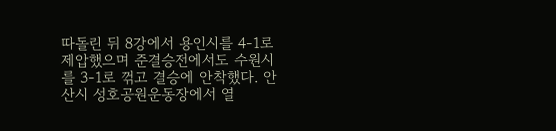따돌린 뒤 8강에서 용인시를 4-1로 제압했으며 준결승전에서도 수원시를 3-1로 꺾고 결승에 안착했다. 안산시 성호공원운동장에서 열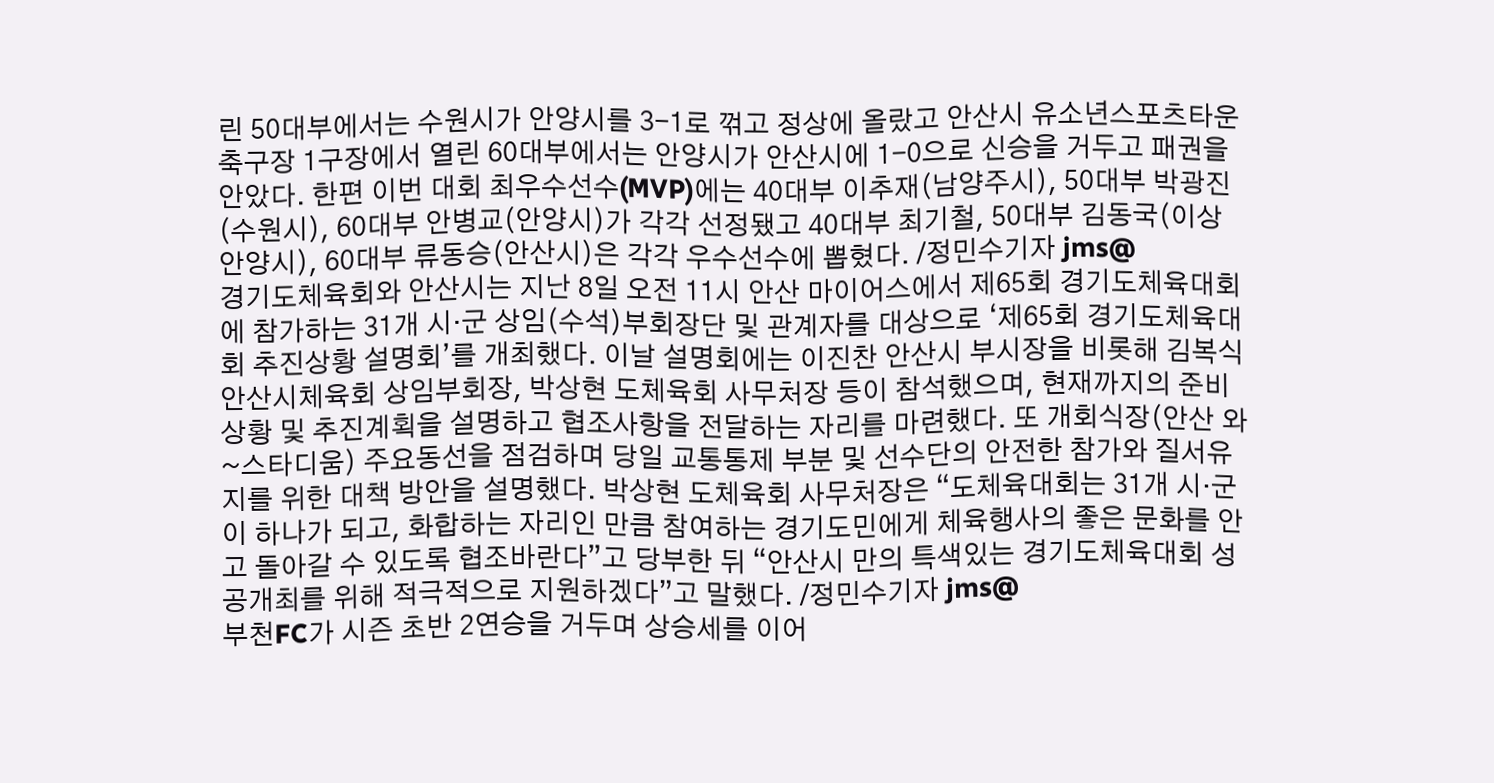린 50대부에서는 수원시가 안양시를 3-1로 꺾고 정상에 올랐고 안산시 유소년스포츠타운축구장 1구장에서 열린 60대부에서는 안양시가 안산시에 1-0으로 신승을 거두고 패권을 안았다. 한편 이번 대회 최우수선수(MVP)에는 40대부 이추재(남양주시), 50대부 박광진(수원시), 60대부 안병교(안양시)가 각각 선정됐고 40대부 최기철, 50대부 김동국(이상 안양시), 60대부 류동승(안산시)은 각각 우수선수에 뽑혔다. /정민수기자 jms@
경기도체육회와 안산시는 지난 8일 오전 11시 안산 마이어스에서 제65회 경기도체육대회에 참가하는 31개 시·군 상임(수석)부회장단 및 관계자를 대상으로 ‘제65회 경기도체육대회 추진상황 설명회’를 개최했다. 이날 설명회에는 이진찬 안산시 부시장을 비롯해 김복식 안산시체육회 상임부회장, 박상현 도체육회 사무처장 등이 참석했으며, 현재까지의 준비상황 및 추진계획을 설명하고 협조사항을 전달하는 자리를 마련했다. 또 개회식장(안산 와~스타디움) 주요동선을 점검하며 당일 교통통제 부분 및 선수단의 안전한 참가와 질서유지를 위한 대책 방안을 설명했다. 박상현 도체육회 사무처장은 “도체육대회는 31개 시·군이 하나가 되고, 화합하는 자리인 만큼 참여하는 경기도민에게 체육행사의 좋은 문화를 안고 돌아갈 수 있도록 협조바란다”고 당부한 뒤 “안산시 만의 특색있는 경기도체육대회 성공개최를 위해 적극적으로 지원하겠다”고 말했다. /정민수기자 jms@
부천FC가 시즌 초반 2연승을 거두며 상승세를 이어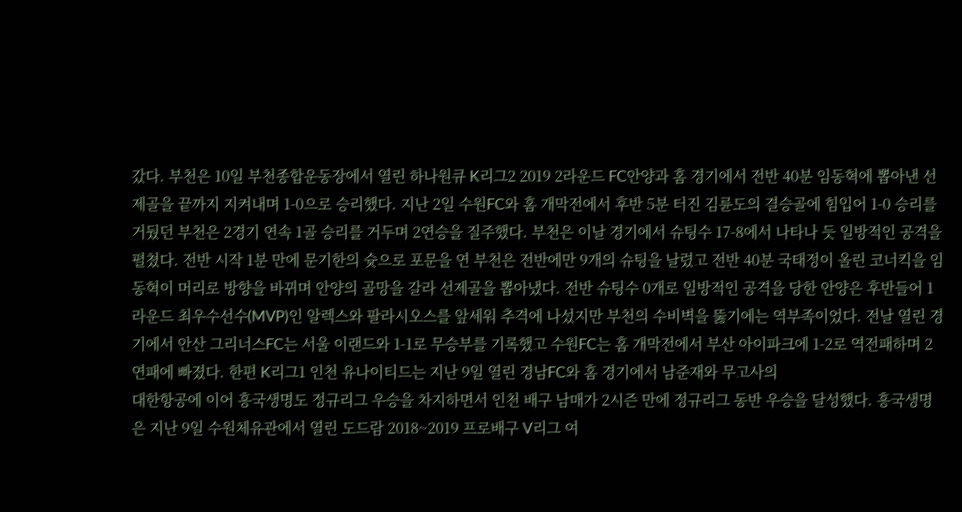갔다. 부천은 10일 부천종합운동장에서 열린 하나원큐 K리그2 2019 2라운드 FC안양과 홈 경기에서 전반 40분 임동혁에 뽑아낸 선제골을 끝까지 지켜내며 1-0으로 승리했다. 지난 2일 수원FC와 홈 개막전에서 후반 5분 터진 김륜도의 결승골에 힘입어 1-0 승리를 거뒀던 부천은 2경기 연속 1골 승리를 거두며 2연승을 질주했다. 부천은 이날 경기에서 슈팅수 17-8에서 나타나 듯 일방적인 공격을 펼쳤다. 전반 시작 1분 만에 문기한의 슛으로 포문을 연 부천은 전반에만 9개의 슈팅을 날렸고 전반 40분 국태정이 올린 코너킥을 임동혁이 머리로 방향을 바뀌며 안양의 골망을 갈라 선제골을 뽑아냈다. 전반 슈팅수 0개로 일방적인 공격을 당한 안양은 후반들어 1라운드 최우수선수(MVP)인 알렉스와 팔라시오스를 앞세워 추격에 나섰지만 부천의 수비벽을 뚫기에는 역부족이었다. 전날 열린 경기에서 안산 그리너스FC는 서울 이랜드와 1-1로 무승부를 기록했고 수원FC는 홈 개막전에서 부산 아이파크에 1-2로 역전패하며 2연패에 빠졌다. 한편 K리그1 인천 유나이티드는 지난 9일 열린 경남FC와 홈 경기에서 남준재와 무고사의
대한항공에 이어 흥국생명도 정규리그 우승을 차지하면서 인천 배구 남매가 2시즌 만에 정규리그 동반 우승을 달성했다. 흥국생명은 지난 9일 수원체유관에서 열린 도드람 2018~2019 프로배구 V리그 여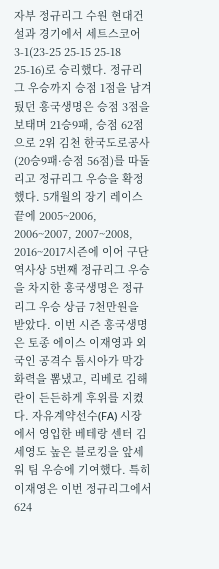자부 정규리그 수원 현대건설과 경기에서 세트스코어 3-1(23-25 25-15 25-18 25-16)로 승리했다. 정규리그 우승까지 승점 1점을 남겨뒀던 흥국생명은 승점 3점을 보태며 21승9패, 승점 62점으로 2위 김천 한국도로공사(20승9패·승점 56점)를 따돌리고 정규리그 우승을 확정했다. 5개월의 장기 레이스 끝에 2005~2006, 2006~2007, 2007~2008, 2016~2017시즌에 이어 구단 역사상 5번째 정규리그 우승을 차지한 흥국생명은 정규리그 우승 상금 7천만원을 받았다. 이번 시즌 흥국생명은 토종 에이스 이재영과 외국인 공격수 톰시아가 막강 화력을 뽐냈고, 리베로 김해란이 든든하게 후위를 지켰다. 자유계약선수(FA) 시장에서 영입한 베테랑 센터 김세영도 높은 블로킹을 앞세워 팀 우승에 기여했다. 특히 이재영은 이번 정규리그에서 624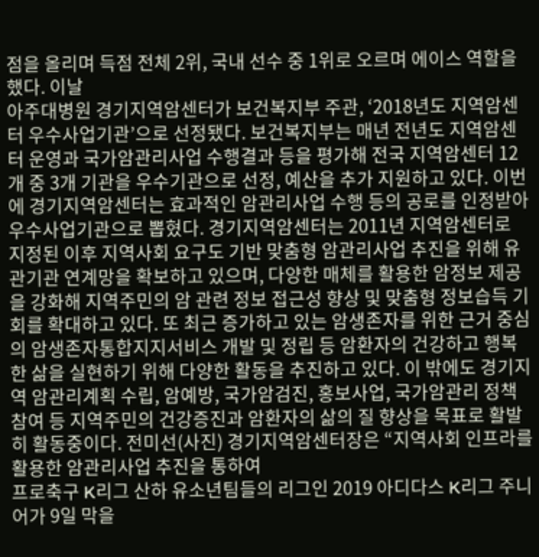점을 올리며 득점 전체 2위, 국내 선수 중 1위로 오르며 에이스 역할을 했다. 이날
아주대병원 경기지역암센터가 보건복지부 주관, ‘2018년도 지역암센터 우수사업기관’으로 선정됐다. 보건복지부는 매년 전년도 지역암센터 운영과 국가암관리사업 수행결과 등을 평가해 전국 지역암센터 12개 중 3개 기관을 우수기관으로 선정, 예산을 추가 지원하고 있다. 이번에 경기지역암센터는 효과적인 암관리사업 수행 등의 공로를 인정받아 우수사업기관으로 뽑혔다. 경기지역암센터는 2011년 지역암센터로 지정된 이후 지역사회 요구도 기반 맞춤형 암관리사업 추진을 위해 유관기관 연계망을 확보하고 있으며, 다양한 매체를 활용한 암정보 제공을 강화해 지역주민의 암 관련 정보 접근성 향상 및 맞춤형 정보습득 기회를 확대하고 있다. 또 최근 증가하고 있는 암생존자를 위한 근거 중심의 암생존자통합지지서비스 개발 및 정립 등 암환자의 건강하고 행복한 삶을 실현하기 위해 다양한 활동을 추진하고 있다. 이 밖에도 경기지역 암관리계획 수립, 암예방, 국가암검진, 홍보사업, 국가암관리 정책 참여 등 지역주민의 건강증진과 암환자의 삶의 질 향상을 목표로 활발히 활동중이다. 전미선(사진) 경기지역암센터장은 “지역사회 인프라를 활용한 암관리사업 추진을 통하여
프로축구 K리그 산하 유소년팀들의 리그인 2019 아디다스 K리그 주니어가 9일 막을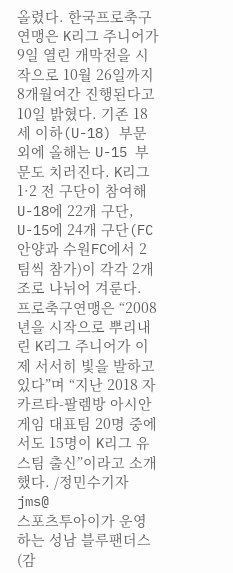올렸다. 한국프로축구연맹은 K리그 주니어가 9일 열린 개막전을 시작으로 10월 26일까지 8개월여간 진행된다고 10일 밝혔다. 기존 18세 이하(U-18) 부문 외에 올해는 U-15 부문도 치러진다. K리그 1·2 전 구단이 참여해 U-18에 22개 구단, U-15에 24개 구단(FC안양과 수원FC에서 2팀씩 참가)이 각각 2개 조로 나뉘어 겨룬다. 프로축구연맹은 “2008년을 시작으로 뿌리내린 K리그 주니어가 이제 서서히 빛을 발하고 있다”며 “지난 2018 자카르타-팔렘방 아시안게임 대표팀 20명 중에서도 15명이 K리그 유스팀 출신”이라고 소개했다. /정민수기자 jms@
스포츠투아이가 운영하는 성남 블루팬더스(감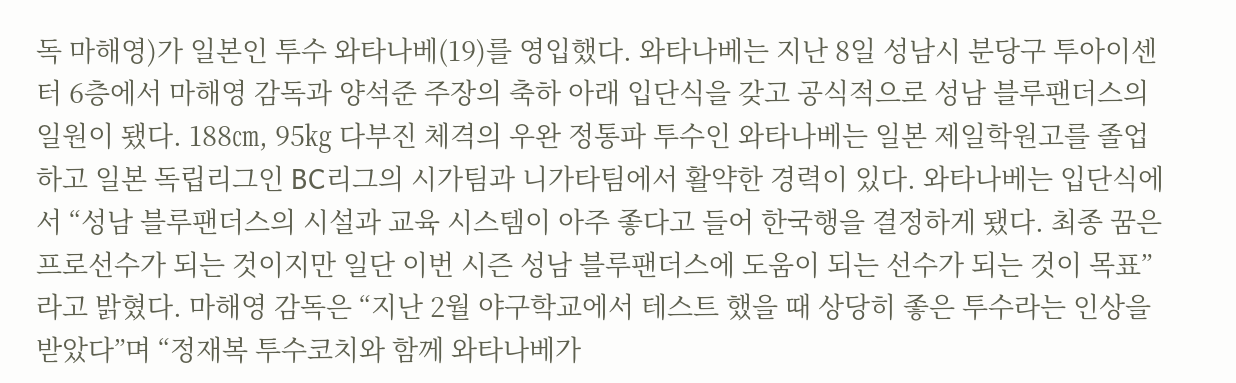독 마해영)가 일본인 투수 와타나베(19)를 영입했다. 와타나베는 지난 8일 성남시 분당구 투아이센터 6층에서 마해영 감독과 양석준 주장의 축하 아래 입단식을 갖고 공식적으로 성남 블루팬더스의 일원이 됐다. 188㎝, 95㎏ 다부진 체격의 우완 정통파 투수인 와타나베는 일본 제일학원고를 졸업하고 일본 독립리그인 BC리그의 시가팀과 니가타팀에서 활약한 경력이 있다. 와타나베는 입단식에서 “성남 블루팬더스의 시설과 교육 시스템이 아주 좋다고 들어 한국행을 결정하게 됐다. 최종 꿈은 프로선수가 되는 것이지만 일단 이번 시즌 성남 블루팬더스에 도움이 되는 선수가 되는 것이 목표”라고 밝혔다. 마해영 감독은 “지난 2월 야구학교에서 테스트 했을 때 상당히 좋은 투수라는 인상을 받았다”며 “정재복 투수코치와 함께 와타나베가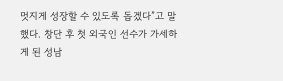멋지게 성장할 수 있도록 돕겠다”고 말했다. 창단 후 첫 외국인 선수가 가세하게 된 성남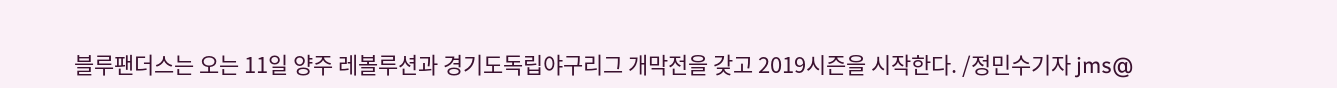블루팬더스는 오는 11일 양주 레볼루션과 경기도독립야구리그 개막전을 갖고 2019시즌을 시작한다. /정민수기자 jms@